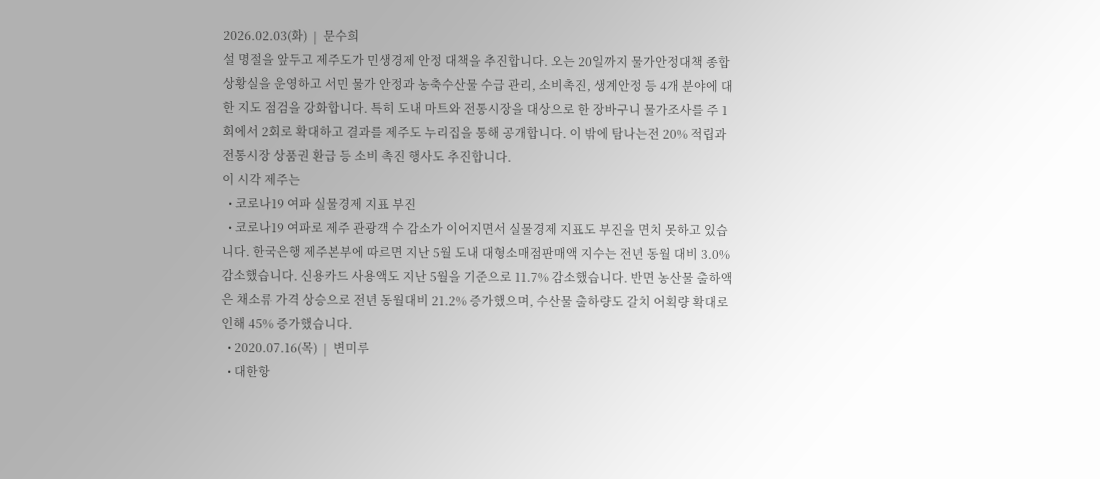2026.02.03(화)  |  문수희
설 명절을 앞두고 제주도가 민생경제 안정 대책을 추진합니다. 오는 20일까지 물가안정대책 종합상황실을 운영하고 서민 물가 안정과 농축수산물 수급 관리, 소비촉진, 생계안정 등 4개 분야에 대한 지도 점검을 강화합니다. 특히 도내 마트와 전통시장을 대상으로 한 장바구니 물가조사를 주 1회에서 2회로 확대하고 결과를 제주도 누리집을 통해 공개합니다. 이 밖에 탐나는전 20% 적립과 전통시장 상품권 환급 등 소비 촉진 행사도 추진합니다.
이 시각 제주는
  • 코로나19 여파 실물경제 지표 부진
  • 코로나19 여파로 제주 관광객 수 감소가 이어지면서 실물경제 지표도 부진을 면치 못하고 있습니다. 한국은행 제주본부에 따르면 지난 5월 도내 대형소매점판매액 지수는 전년 동월 대비 3.0% 감소했습니다. 신용카드 사용액도 지난 5월을 기준으로 11.7% 감소했습니다. 반면 농산물 출하액은 채소류 가격 상승으로 전년 동월대비 21.2% 증가했으며, 수산물 출하량도 갈치 어획량 확대로 인해 45% 증가했습니다.
  • 2020.07.16(목)  |  변미루
  • 대한항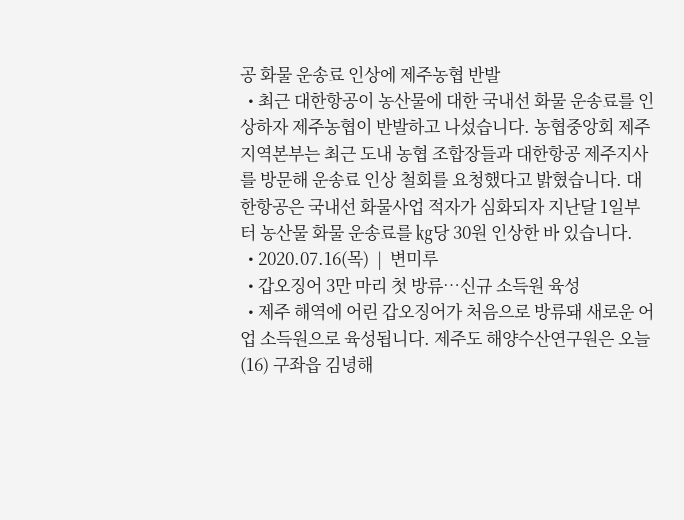공 화물 운송료 인상에 제주농협 반발
  • 최근 대한항공이 농산물에 대한 국내선 화물 운송료를 인상하자 제주농협이 반발하고 나섰습니다. 농협중앙회 제주지역본부는 최근 도내 농협 조합장들과 대한항공 제주지사를 방문해 운송료 인상 철회를 요청했다고 밝혔습니다. 대한항공은 국내선 화물사업 적자가 심화되자 지난달 1일부터 농산물 화물 운송료를 ㎏당 30원 인상한 바 있습니다.
  • 2020.07.16(목)  |  변미루
  • 갑오징어 3만 마리 첫 방류…신규 소득원 육성
  • 제주 해역에 어린 갑오징어가 처음으로 방류돼 새로운 어업 소득원으로 육성됩니다. 제주도 해양수산연구원은 오늘(16) 구좌읍 김녕해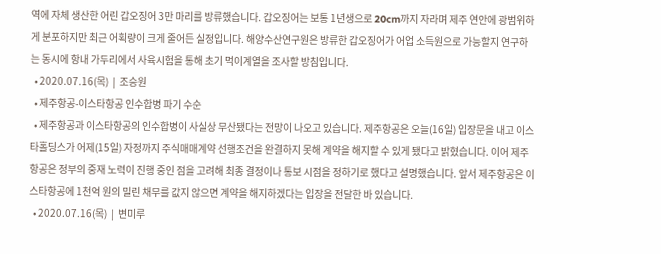역에 자체 생산한 어린 갑오징어 3만 마리를 방류했습니다. 갑오징어는 보통 1년생으로 20cm까지 자라며 제주 연안에 광범위하게 분포하지만 최근 어획량이 크게 줄어든 실정입니다. 해양수산연구원은 방류한 갑오징어가 어업 소득원으로 가능할지 연구하는 동시에 항내 가두리에서 사육시험을 통해 초기 먹이계열을 조사할 방침입니다.
  • 2020.07.16(목)  |  조승원
  • 제주항공-이스타항공 인수합병 파기 수순
  • 제주항공과 이스타항공의 인수합병이 사실상 무산됐다는 전망이 나오고 있습니다. 제주항공은 오늘(16일) 입장문을 내고 이스타홀딩스가 어제(15일) 자정까지 주식매매계약 선행조건을 완결하지 못해 계약을 해지할 수 있게 됐다고 밝혔습니다. 이어 제주항공은 정부의 중재 노력이 진행 중인 점을 고려해 최종 결정이나 통보 시점을 정하기로 했다고 설명했습니다. 앞서 제주항공은 이스타항공에 1천억 원의 밀린 채무를 값지 않으면 계약을 해지하겠다는 입장을 전달한 바 있습니다.
  • 2020.07.16(목)  |  변미루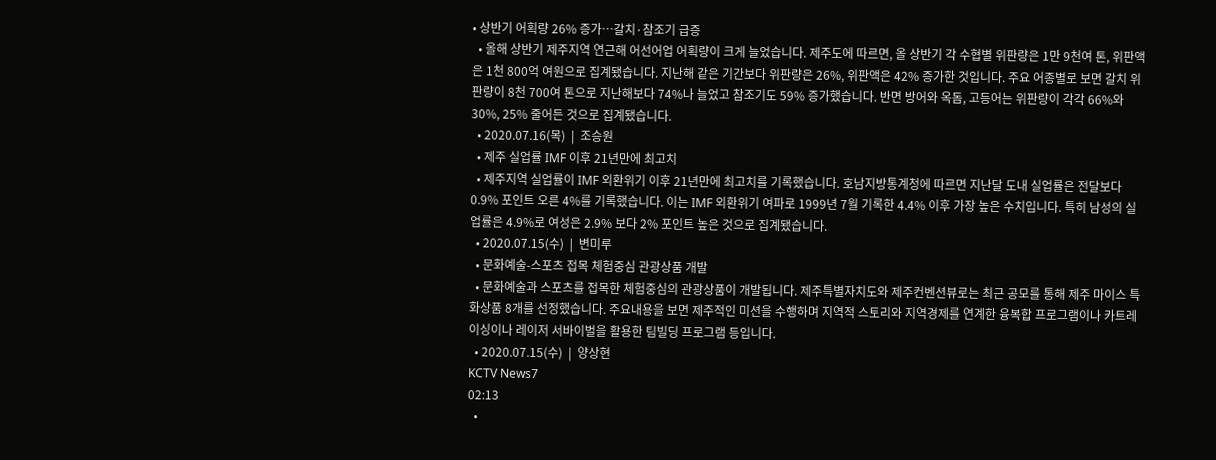• 상반기 어획량 26% 증가…갈치·참조기 급증
  • 올해 상반기 제주지역 연근해 어선어업 어획량이 크게 늘었습니다. 제주도에 따르면, 올 상반기 각 수협별 위판량은 1만 9천여 톤, 위판액은 1천 800억 여원으로 집계됐습니다. 지난해 같은 기간보다 위판량은 26%, 위판액은 42% 증가한 것입니다. 주요 어종별로 보면 갈치 위판량이 8천 700여 톤으로 지난해보다 74%나 늘었고 참조기도 59% 증가했습니다. 반면 방어와 옥돔, 고등어는 위판량이 각각 66%와 30%, 25% 줄어든 것으로 집계됐습니다.
  • 2020.07.16(목)  |  조승원
  • 제주 실업률 IMF 이후 21년만에 최고치
  • 제주지역 실업률이 IMF 외환위기 이후 21년만에 최고치를 기록했습니다. 호남지방통계청에 따르면 지난달 도내 실업률은 전달보다 0.9% 포인트 오른 4%를 기록했습니다. 이는 IMF 외환위기 여파로 1999년 7월 기록한 4.4% 이후 가장 높은 수치입니다. 특히 남성의 실업률은 4.9%로 여성은 2.9% 보다 2% 포인트 높은 것으로 집계됐습니다.
  • 2020.07.15(수)  |  변미루
  • 문화예술-스포츠 접목 체험중심 관광상품 개발
  • 문화예술과 스포츠를 접목한 체험중심의 관광상품이 개발됩니다. 제주특별자치도와 제주컨벤션뷰로는 최근 공모를 통해 제주 마이스 특화상품 8개를 선정했습니다. 주요내용을 보면 제주적인 미션을 수행하며 지역적 스토리와 지역경제를 연계한 융복합 프로그램이나 카트레이싱이나 레이저 서바이벌을 활용한 팀빌딩 프로그램 등입니다.
  • 2020.07.15(수)  |  양상현
KCTV News7
02:13
  •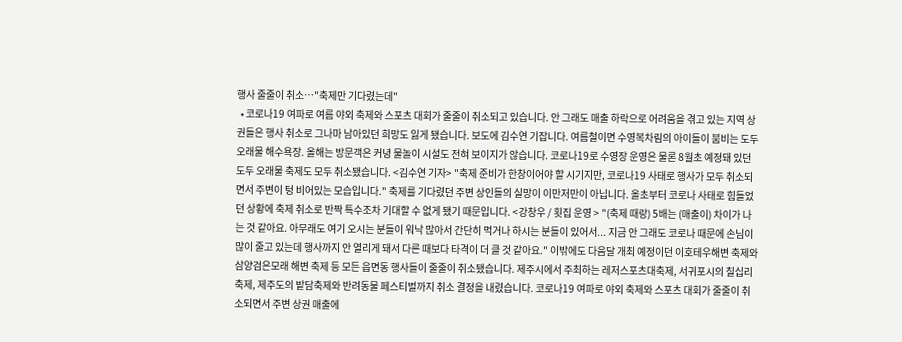행사 줄줄이 취소…"축제만 기다렸는데"
  • 코로나19 여파로 여름 야외 축제와 스포츠 대회가 줄줄이 취소되고 있습니다. 안 그래도 매출 하락으로 어려움을 겪고 있는 지역 상권들은 행사 취소로 그나마 남아있던 희망도 잃게 됐습니다. 보도에 김수연 기잡니다. 여름철이면 수영복차림의 아이들이 붐비는 도두오래물 해수욕장. 올해는 방문객은 커녕 물놀이 시설도 전혀 보이지가 않습니다. 코로나19로 수영장 운영은 물론 8월초 예정돼 있던 도두 오래물 축제도 모두 취소됐습니다. <김수연 기자> "축제 준비가 한창이어야 할 시기지만, 코로나19 사태로 행사가 모두 취소되면서 주변이 텅 비어있는 모습입니다." 축제를 기다렸던 주변 상인들의 실망이 이만저만이 아닙니다. 올초부터 코로나 사태로 힘들었던 상황에 축제 취소로 반짝 특수조차 기대할 수 없게 됐기 때문입니다. <강창우 / 횟집 운영 > "(축제 때랑) 5배는 (매출이) 차이가 나는 것 같아요. 아무래도 여기 오시는 분들이 워낙 많아서 간단히 먹거나 하시는 분들이 있어서... 지금 안 그래도 코로나 때문에 손님이 많이 줄고 있는데 행사까지 안 열리게 돼서 다른 때보다 타격이 더 클 것 같아요." 이밖에도 다음달 개최 예정이던 이호테우해변 축제와 삼양검은모래 해변 축제 등 모든 읍면동 행사들이 줄줄이 취소됐습니다. 제주시에서 주최하는 레저스포츠대축제, 서귀포시의 칠십리 축제, 제주도의 밭담축제와 반려동물 페스티벌까지 취소 결정을 내렸습니다. 코로나19 여파로 야외 축제와 스포츠 대회가 줄줄이 취소되면서 주변 상권 매출에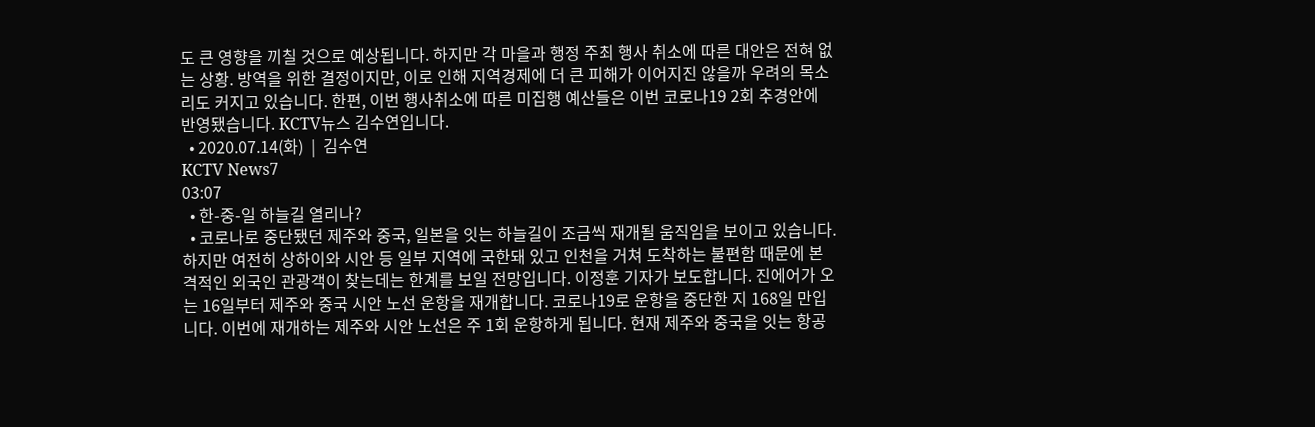도 큰 영향을 끼칠 것으로 예상됩니다. 하지만 각 마을과 행정 주최 행사 취소에 따른 대안은 전혀 없는 상황. 방역을 위한 결정이지만, 이로 인해 지역경제에 더 큰 피해가 이어지진 않을까 우려의 목소리도 커지고 있습니다. 한편, 이번 행사취소에 따른 미집행 예산들은 이번 코로나19 2회 추경안에 반영됐습니다. KCTV뉴스 김수연입니다.
  • 2020.07.14(화)  |  김수연
KCTV News7
03:07
  • 한-중-일 하늘길 열리나?
  • 코로나로 중단됐던 제주와 중국, 일본을 잇는 하늘길이 조금씩 재개될 움직임을 보이고 있습니다. 하지만 여전히 상하이와 시안 등 일부 지역에 국한돼 있고 인천을 거쳐 도착하는 불편함 때문에 본격적인 외국인 관광객이 찾는데는 한계를 보일 전망입니다. 이정훈 기자가 보도합니다. 진에어가 오는 16일부터 제주와 중국 시안 노선 운항을 재개합니다. 코로나19로 운항을 중단한 지 168일 만입니다. 이번에 재개하는 제주와 시안 노선은 주 1회 운항하게 됩니다. 현재 제주와 중국을 잇는 항공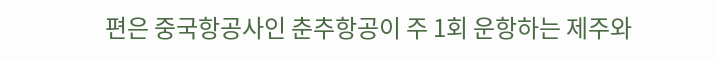편은 중국항공사인 춘추항공이 주 1회 운항하는 제주와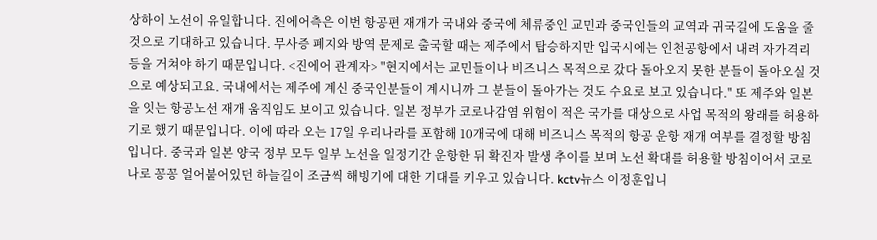상하이 노선이 유일합니다. 진에어측은 이번 항공편 재개가 국내와 중국에 체류중인 교민과 중국인들의 교역과 귀국길에 도움을 줄 것으로 기대하고 있습니다. 무사증 폐지와 방역 문제로 출국할 때는 제주에서 탑승하지만 입국시에는 인천공항에서 내려 자가격리 등을 거쳐야 하기 때문입니다. <진에어 관계자> "현지에서는 교민들이나 비즈니스 목적으로 갔다 돌아오지 못한 분들이 돌아오실 것으로 예상되고요. 국내에서는 제주에 계신 중국인분들이 계시니까 그 분들이 돌아가는 것도 수요로 보고 있습니다." 또 제주와 일본을 잇는 항공노선 재개 움직임도 보이고 있습니다. 일본 정부가 코로나감염 위험이 적은 국가를 대상으로 사업 목적의 왕래를 허용하기로 했기 때문입니다. 이에 따라 오는 17일 우리나라를 포함해 10개국에 대해 비즈니스 목적의 항공 운항 재개 여부를 결정할 방침입니다. 중국과 일본 양국 정부 모두 일부 노선을 일정기간 운항한 뒤 확진자 발생 추이를 보며 노선 확대를 허용할 방침이어서 코로나로 꽁꽁 얼어붙어있던 하늘길이 조금씩 해빙기에 대한 기대를 키우고 있습니다. kctv뉴스 이정훈입니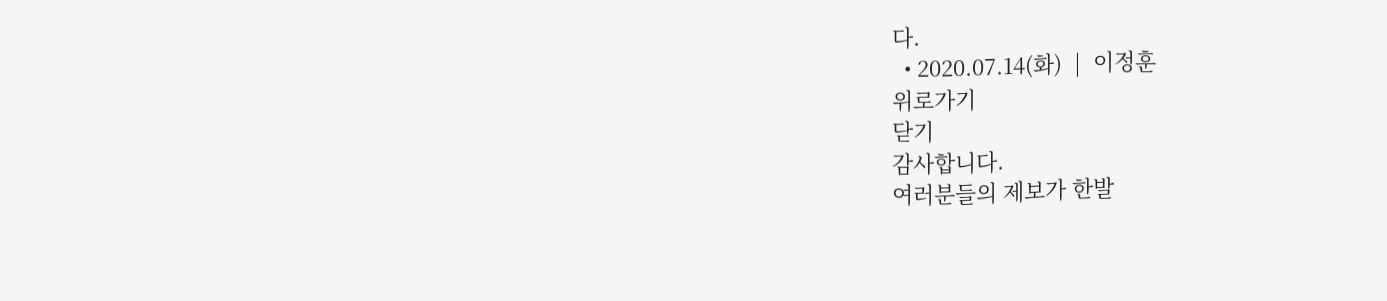다.
  • 2020.07.14(화)  |  이정훈
위로가기
닫기
감사합니다.
여러분들의 제보가 한발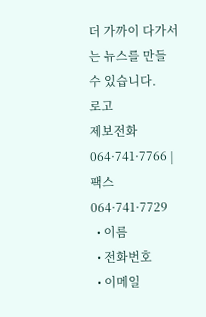더 가까이 다가서는 뉴스를 만들 수 있습니다.
로고
제보전화 064·741·7766 | 팩스 064·741·7729
  • 이름
  • 전화번호
  • 이메일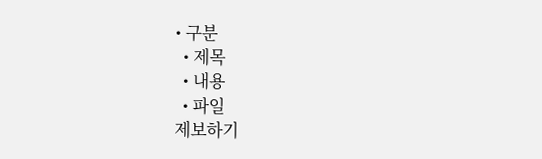• 구분
  • 제목
  • 내용
  • 파일
제보하기